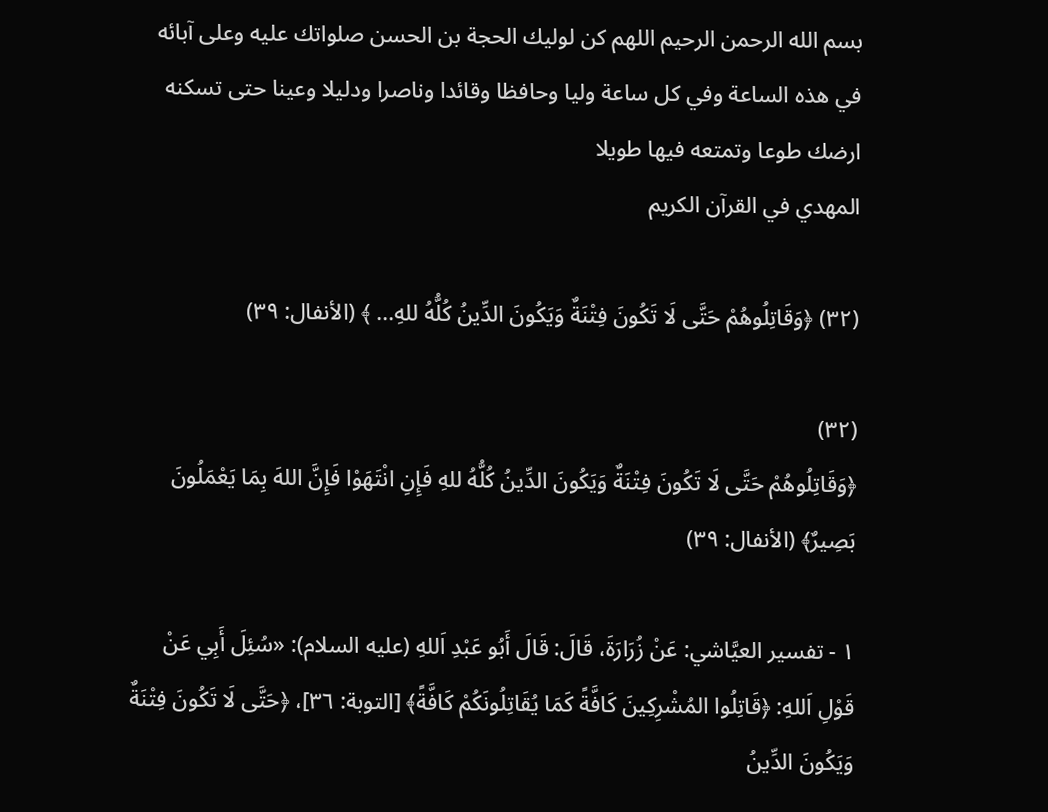بسم الله الرحمن الرحيم اللهم كن لوليك الحجة بن الحسن صلواتك عليه وعلى آبائه في هذه الساعة وفي كل ساعة وليا وحافظا وقائدا وناصرا ودليلا وعينا حتى تسكنه ارضك طوعا وتمتعه فيها طويلا
المهدي في القرآن الكريم

(٣٢) ﴿وَقَاتِلُوهُمْ حَتَّى لَا تَكُونَ فِتْنَةٌ وَيَكُونَ الدِّينُ كُلُّهُ للهِ... ﴾ (الأنفال: ٣٩)

(٣٢)
﴿وَقَاتِلُوهُمْ حَتَّى لَا تَكُونَ فِتْنَةٌ وَيَكُونَ الدِّينُ كُلُّهُ للهِ فَإِنِ انْتَهَوْا فَإِنَّ اللهَ بِمَا يَعْمَلُونَ بَصِيرٌ﴾ (الأنفال: ٣٩)

١ - تفسير العيَّاشي: عَنْ زُرَارَةَ، قَالَ: قَالَ أَبُو عَبْدِ اَللهِ (عليه السلام): «سُئِلَ أَبِي عَنْ قَوْلِ اَللهِ: ﴿قَاتِلُوا المُشْرِكِينَ كَافَّةً كَمَا يُقَاتِلُونَكُمْ كَافَّةً﴾ [التوبة: ٣٦]، ﴿حَتَّى لَا تَكُونَ فِتْنَةٌ وَيَكُونَ الدِّينُ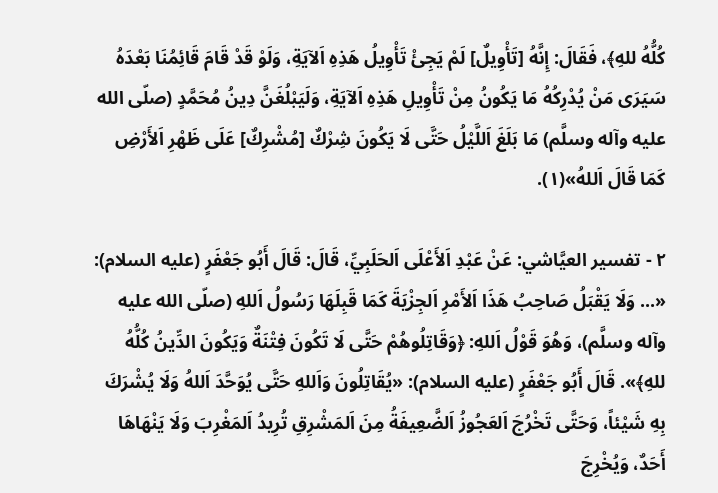كُلُّهُ للهِ﴾، فَقَالَ: إِنَّهُ [تَأْوِيلٌ] لَمْ يَجِئْ تَأْوِيلُ هَذِهِ اَلآيَةِ، وَلَوْ قَدْ قَامَ قَائِمُنَا بَعْدَهُ سَيَرَى مَنْ يُدْرِكُهُ مَا يَكُونُ مِنْ تَأْوِيلِ هَذِهِ اَلآيَةِ، وَلَيَبْلُغَنَّ دِينُ مُحَمَّدٍ (صلّى الله عليه وآله وسلَّم) مَا بَلَغَ اَللَّيْلُ حَتَّى لَا يَكُونَ شِرْكٌ [مُشْرِكٌ] عَلَى ظَهْرِ اَلأَرْضِ كَمَا قَالَ اَللهُ»(١).

٢ - تفسير العيَّاشي: عَنْ عَبْدِ اَلأَعْلَى اَلحَلَبِيِّ، قَالَ: قَالَ أَبُو جَعْفَرٍ (عليه السلام): «... وَلَا يَقْبَلُ صَاحِبُ هَذَا اَلأَمْرِ اَلجِزْيَةَ كَمَا قَبِلَهَا رَسُولُ اَللهِ (صلّى الله عليه وآله وسلَّم)، وَهُوَ قَوْلُ اَللهِ: ﴿وَقَاتِلُوهُمْ حَتَّى لَا تَكُونَ فِتْنَةٌ وَيَكُونَ الدِّينُ كُلُّهُ للهِ﴾». قَالَ أَبُو جَعْفَرٍ (عليه السلام): «يُقَاتِلُونَ وَاَللهِ حَتَّى يُوَحَّدَ اَللهُ وَلَا يُشْرَكَ بِهِ شَيْئاً، وَحَتَّى تَخْرُجَ اَلعَجُوزُ اَلضَّعِيفَةُ مِنَ اَلمَشْرِقِ تُرِيدُ اَلمَغْرِبَ وَلَا يَنْهَاهَا أَحَدٌ، وَيُخْرِجَ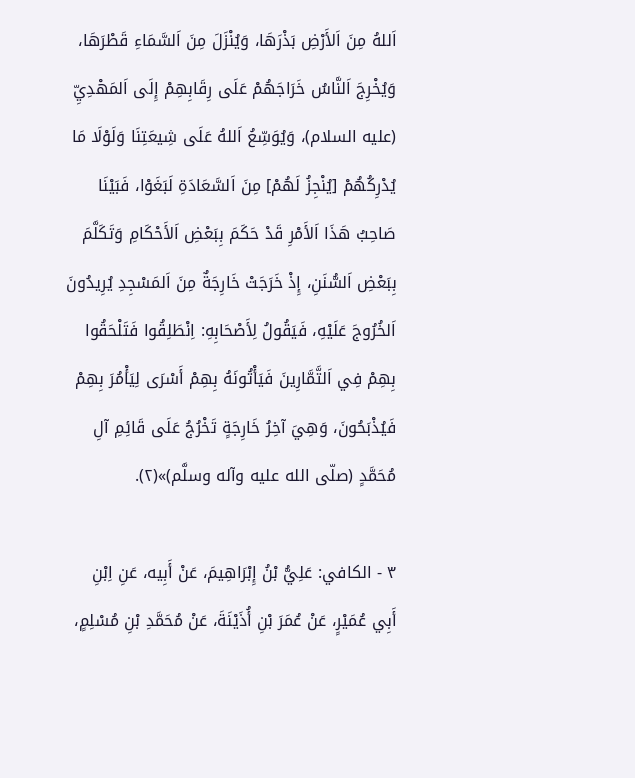اَللهُ مِنَ اَلأَرْضِ بَذْرَهَا، وَيُنْزَلَ مِنَ اَلسَّمَاءِ قَطْرَهَا، وَيُخْرِجَ اَلنَّاسُ خَرَاجَهُمْ عَلَى رِقَابِهِمْ إِلَى اَلمَهْدِيِّ (عليه السلام)، وَيُوَسِّعُ اَللهُ عَلَى شِيعَتِنَا وَلَوْلَا مَا يُدْرِكُهُمْ [يُنْجِزُ لَهُمْ] مِنَ اَلسَّعَادَةِ لَبَغَوْا، فَبَيْنَا صَاحِبُ هَذَا اَلأَمْرِ قَدْ حَكَمَ بِبَعْضِ اَلأَحْكَامِ وَتَكَلَّمَ بِبَعْضِ اَلسُّنَنِ، إِذْ خَرَجَتْ خَارِجَةٌ مِنَ اَلمَسْجِدِ يُرِيدُونَ اَلخُرُوجَ عَلَيْهِ، فَيَقُولُ لِأَصْحَابِهِ: اِنْطَلِقُوا فَتَلْحَقُوا بِهِمْ فِي اَلتَّمَّارِينَ فَيَأْتُونَهُ بِهِمْ أَسْرَى لِيَأْمُرَ بِهِمْ فَيُذْبَحُونَ، وَهِيَ آخِرُ خَارِجَةٍ تَخْرُجُ عَلَى قَائِمِ آلِ مُحَمَّدٍ (صلّى الله عليه وآله وسلَّم)»(٢).

٣ - الكافي: عَلِيُّ بْنُ إِبْرَاهِيمَ، عَنْ أَبِيه، عَنِ اِبْنِ أَبِي عُمَيْرٍ، عَنْ عُمَرَ بْنِ أُذَيْنَةَ، عَنْ مُحَمَّدِ بْنِ مُسْلِمٍ،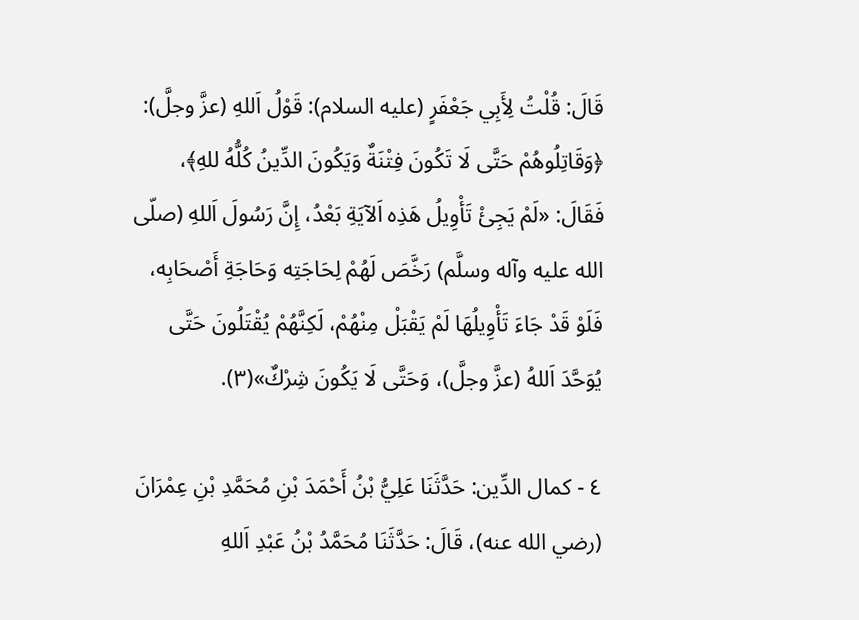قَالَ: قُلْتُ لِأَبِي جَعْفَرٍ (عليه السلام): قَوْلُ اَللهِ (عزَّ وجلَّ): ﴿وَقَاتِلُوهُمْ حَتَّى لَا تَكُونَ فِتْنَةٌ وَيَكُونَ الدِّينُ كُلُّهُ للهِ﴾، فَقَالَ: «لَمْ يَجِئْ تَأْوِيلُ هَذِه اَلآيَةِ بَعْدُ، إِنَّ رَسُولَ اَللهِ (صلّى الله عليه وآله وسلَّم) رَخَّصَ لَهُمْ لِحَاجَتِه وَحَاجَةِ أَصْحَابِه، فَلَوْ قَدْ جَاءَ تَأْوِيلُهَا لَمْ يَقْبَلْ مِنْهُمْ، لَكِنَّهُمْ يُقْتَلُونَ حَتَّى يُوَحَّدَ اَللهُ (عزَّ وجلَّ)، وَحَتَّى لَا يَكُونَ شِرْكٌ»(٣).

٤ - كمال الدِّين: حَدَّثَنَا عَلِيُّ بْنُ أَحْمَدَ بْنِ مُحَمَّدِ بْنِ عِمْرَانَ (رضي الله عنه)، قَالَ: حَدَّثَنَا مُحَمَّدُ بْنُ عَبْدِ اَللهِ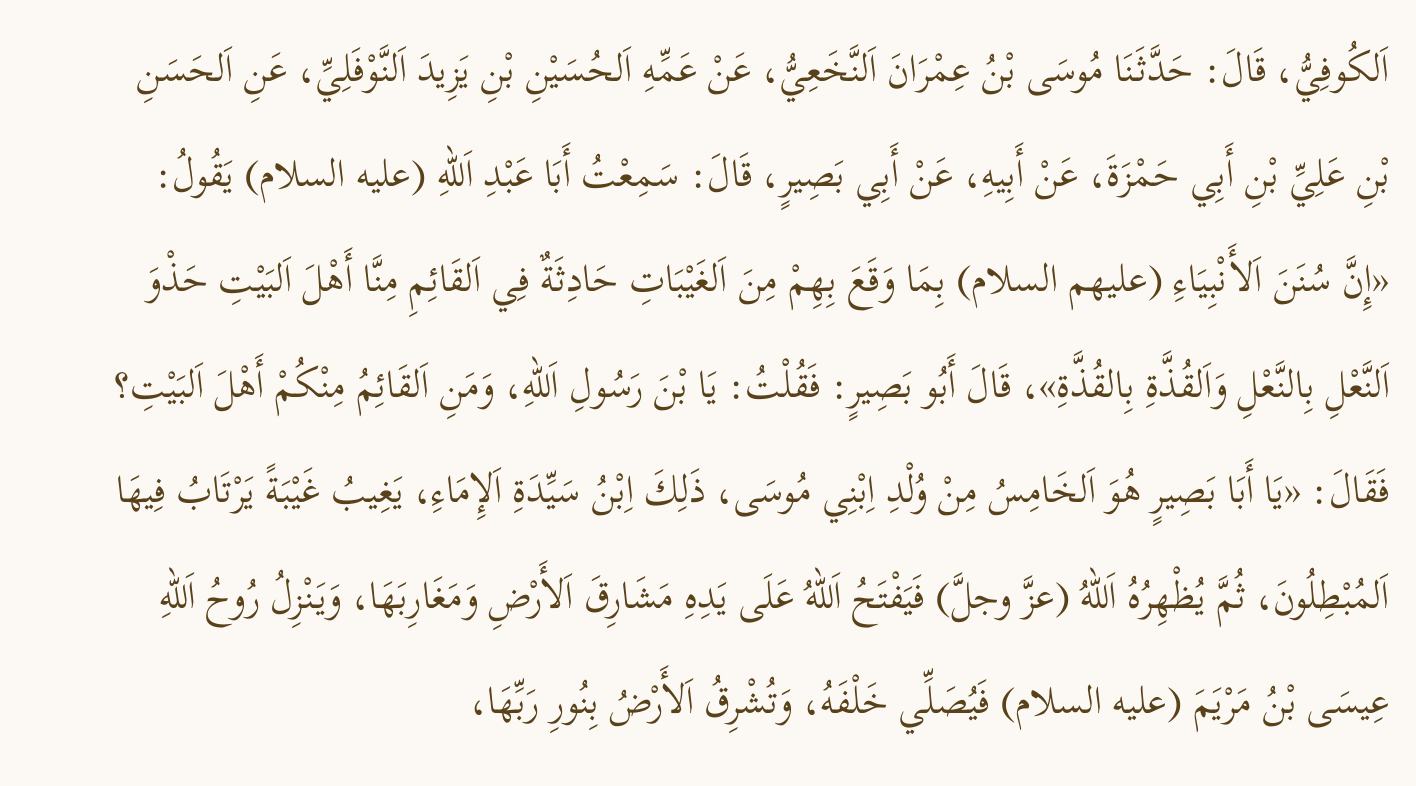اَلكُوفِيُّ، قَالَ: حَدَّثَنَا مُوسَى بْنُ عِمْرَانَ اَلنَّخَعِيُّ، عَنْ عَمِّهِ اَلحُسَيْنِ بْنِ يَزِيدَ اَلنَّوْفَلِيِّ، عَنِ اَلحَسَنِ بْنِ عَلِيِّ بْنِ أَبِي حَمْزَةَ، عَنْ أَبِيهِ، عَنْ أَبِي بَصِيرٍ، قَالَ: سَمِعْتُ أَبَا عَبْدِ اَللهِ (عليه السلام) يَقُولُ: «إِنَّ سُنَنَ اَلأَنْبِيَاءِ (عليهم السلام) بِمَا وَقَعَ بِهِمْ مِنَ اَلغَيْبَاتِ حَادِثَةٌ فِي اَلقَائِمِ مِنَّا أَهْلَ اَلبَيْتِ حَذْوَ اَلنَّعْلِ بِالنَّعْلِ وَاَلقُذَّةِ بِالقُذَّةِ»، قَالَ أَبُو بَصِيرٍ: فَقُلْتُ: يَا بْنَ رَسُولِ اَللهِ، وَمَنِ اَلقَائِمُ مِنْكُمْ أَهْلَ اَلبَيْتِ؟ فَقَالَ: «يَا أَبَا بَصِيرٍ هُوَ اَلخَامِسُ مِنْ وُلْدِ اِبْنِي مُوسَى، ذَلِكَ اِبْنُ سَيِّدَةِ اَلإِمَاءِ، يَغِيبُ غَيْبَةً يَرْتَابُ فِيهَا اَلمُبْطِلُونَ، ثُمَّ يُظْهِرُهُ اَللهُ (عزَّ وجلَّ) فَيَفْتَحُ اَللهُ عَلَى يَدِهِ مَشَارِقَ اَلأَرْضِ وَمَغَارِبَهَا، وَيَنْزِلُ رُوحُ اَللهِ عِيسَى بْنُ مَرْيَمَ (عليه السلام) فَيُصَلِّي خَلْفَهُ، وَتُشْرِقُ اَلأَرْضُ بِنُورِ رَبِّهَا،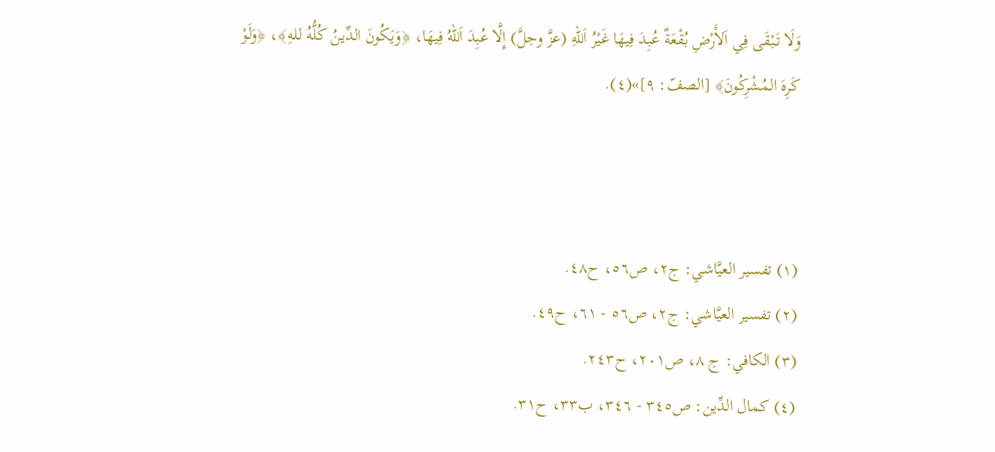وَلَا تَبْقَى فِي اَلأَرْضِ بُقْعَةٌ عُبِدَ فِيهَا غَيْرُ اَللهِ (عزَّ وجلَّ) إِلَّا عُبِدَ اَللهُ فِيهَا، ﴿وَيَكُونَ الدِّينُ كُلُّهُ للهِ﴾، ﴿وَلَوْ كَرِهَ المُشْرِكُونَ﴾ [الصفّ: ٩]»(٤).



(١) تفسير العيَّاشي: ج٢، ص٥٦، ح٤٨.
(٢) تفسير العيَّاشي: ج٢، ص٥٦ - ٦١، ح٤٩.
(٣) الكافي: ج ٨، ص٢٠١، ح٢٤٣.
(٤) كمال الدِّين: ص٣٤٥ - ٣٤٦، ب٣٣، ح٣١.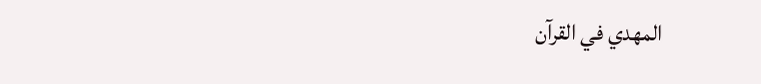المهدي في القرآن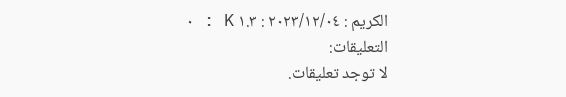الكريم : ٢٠٢٣/١٢/٠٤ : ١.٣ K : ٠
التعليقات:
لا توجد تعليقات.